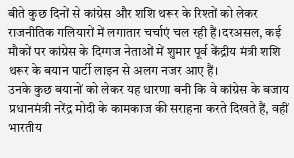बीते कुछ दिनों से कांग्रेस और शशि थरूर के रिश्तों को लेकर राजनीतिक गलियारों में लगातार चर्चाएं चल रही हैं।दरअसल, कई मौकों पर कांग्रेस के दिग्गज नेताओं में शुमार पूर्व केंद्रीय मंत्री शशि थरूर के बयान पार्टी लाइन से अलग नजर आए हैं।
उनके कुछ बयानों को लेकर यह धारणा बनी कि वे कांग्रेस के बजाय प्रधानमंत्री नरेंद्र मोदी के कामकाज की सराहना करते दिखते हैं, वहीं भारतीय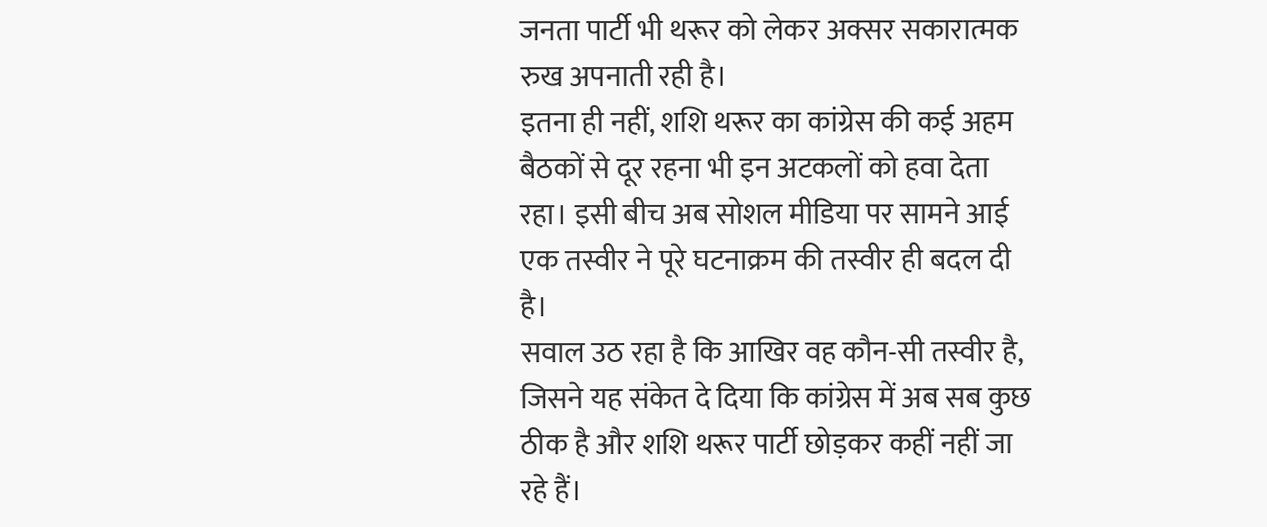जनता पार्टी भी थरूर को लेकर अक्सर सकारात्मक रुख अपनाती रही है।
इतना ही नहीं, शशि थरूर का कांग्रेस की कई अहम बैठकों से दूर रहना भी इन अटकलों को हवा देता रहा। इसी बीच अब सोशल मीडिया पर सामने आई एक तस्वीर ने पूरे घटनाक्रम की तस्वीर ही बदल दी है।
सवाल उठ रहा है कि आखिर वह कौन-सी तस्वीर है, जिसने यह संकेत दे दिया कि कांग्रेस में अब सब कुछ ठीक है और शशि थरूर पार्टी छोड़कर कहीं नहीं जा रहे हैं।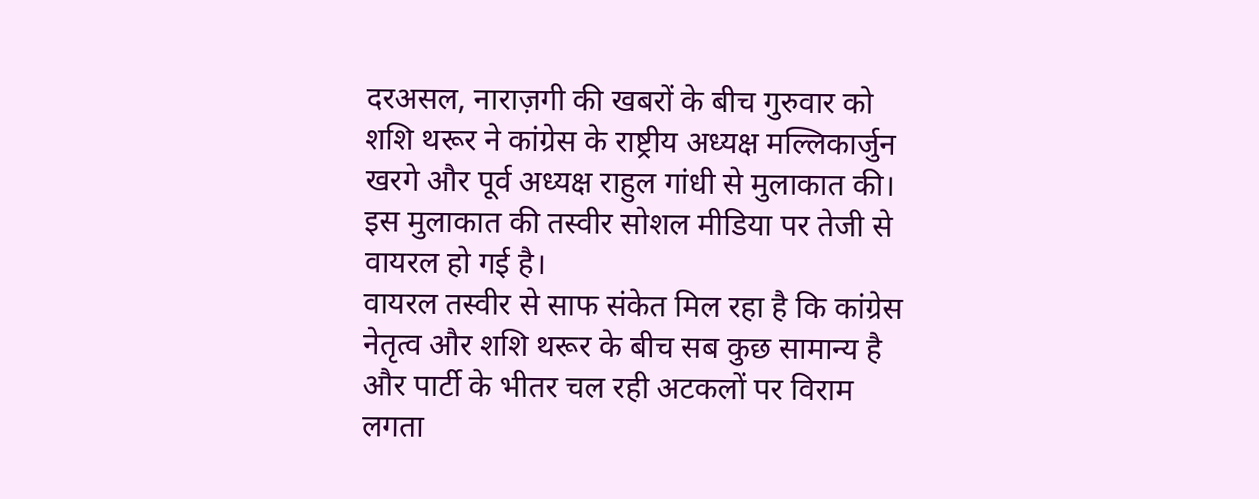दरअसल, नाराज़गी की खबरों के बीच गुरुवार को शशि थरूर ने कांग्रेस के राष्ट्रीय अध्यक्ष मल्लिकार्जुन खरगे और पूर्व अध्यक्ष राहुल गांधी से मुलाकात की। इस मुलाकात की तस्वीर सोशल मीडिया पर तेजी से वायरल हो गई है।
वायरल तस्वीर से साफ संकेत मिल रहा है कि कांग्रेस नेतृत्व और शशि थरूर के बीच सब कुछ सामान्य है और पार्टी के भीतर चल रही अटकलों पर विराम लगता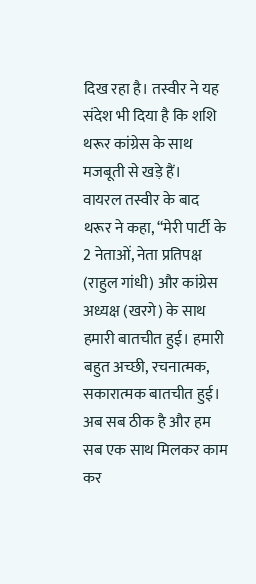दिख रहा है। तस्वीर ने यह संदेश भी दिया है कि शशि थरूर कांग्रेस के साथ मजबूती से खड़े हैं।
वायरल तस्वीर के बाद थरूर ने कहा, “मेरी पार्टी के 2 नेताओं, नेता प्रतिपक्ष (राहुल गांधी) और कांग्रेस अध्यक्ष (खरगे) के साथ हमारी बातचीत हुई। हमारी बहुत अच्छी, रचनात्मक, सकारात्मक बातचीत हुई। अब सब ठीक है और हम सब एक साथ मिलकर काम कर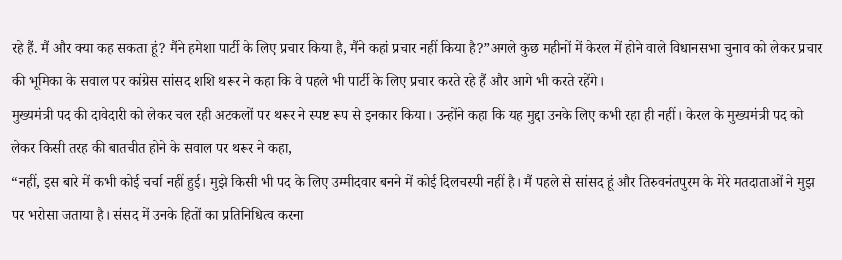रहे हैं. मैं और क्या कह सकता हूं? मैंने हमेशा पार्टी के लिए प्रचार किया है, मैंने कहां प्रचार नहीं किया है?”अगले कुछ महीनों में केरल में होने वाले विधानसभा चुनाव को लेकर प्रचार की भूमिका के सवाल पर कांग्रेस सांसद शशि थरूर ने कहा कि वे पहले भी पार्टी के लिए प्रचार करते रहे हैं और आगे भी करते रहेंगे।
मुख्यमंत्री पद की दावेदारी को लेकर चल रही अटकलों पर थरूर ने स्पष्ट रूप से इनकार किया। उन्होंने कहा कि यह मुद्दा उनके लिए कभी रहा ही नहीं। केरल के मुख्यमंत्री पद को लेकर किसी तरह की बातचीत होने के सवाल पर थरूर ने कहा,
“नहीं, इस बारे में कभी कोई चर्चा नहीं हुई। मुझे किसी भी पद के लिए उम्मीदवार बनने में कोई दिलचस्पी नहीं है। मैं पहले से सांसद हूं और तिरुवनंतपुरम के मेरे मतदाताओं ने मुझ पर भरोसा जताया है। संसद में उनके हितों का प्रतिनिधित्व करना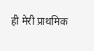ही मेरी प्राथमिक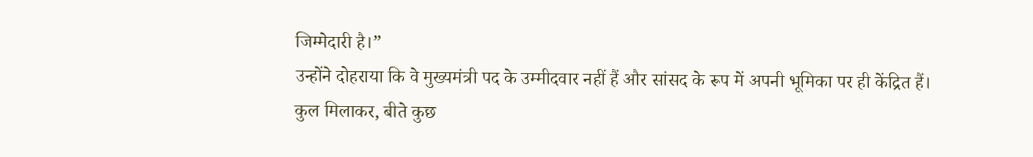जिम्मेदारी है।”
उन्होंने दोहराया कि वे मुख्यमंत्री पद के उम्मीदवार नहीं हैं और सांसद के रूप में अपनी भूमिका पर ही केंद्रित हैं।
कुल मिलाकर, बीते कुछ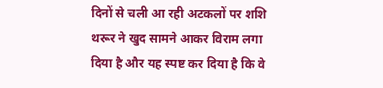दिनों से चली आ रही अटकलों पर शशि थरूर ने खुद सामने आकर विराम लगा दिया है और यह स्पष्ट कर दिया है कि वे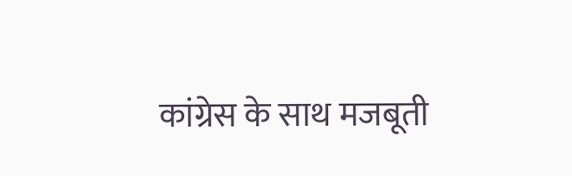कांग्रेस के साथ मजबूती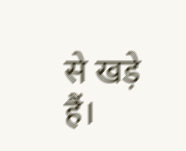से खड़े हैं।